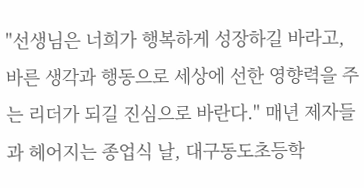"선생님은 너희가 행복하게 성장하길 바라고, 바른 생각과 행동으로 세상에 선한 영향력을 주는 리더가 되길 진심으로 바란다." 매년 제자들과 헤어지는 종업식 날, 대구동도초등학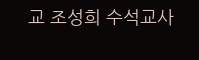교 조성희 수석교사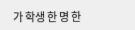가 학생 한 명 한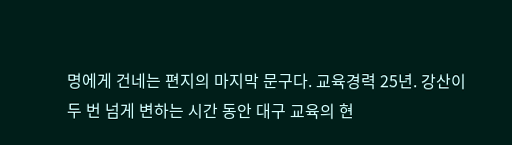명에게 건네는 편지의 마지막 문구다. 교육경력 25년. 강산이 두 번 넘게 변하는 시간 동안 대구 교육의 현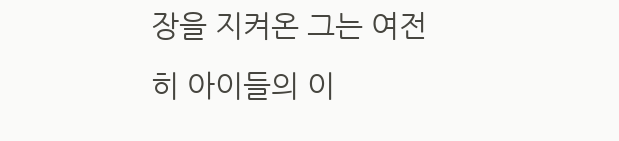장을 지켜온 그는 여전히 아이들의 이